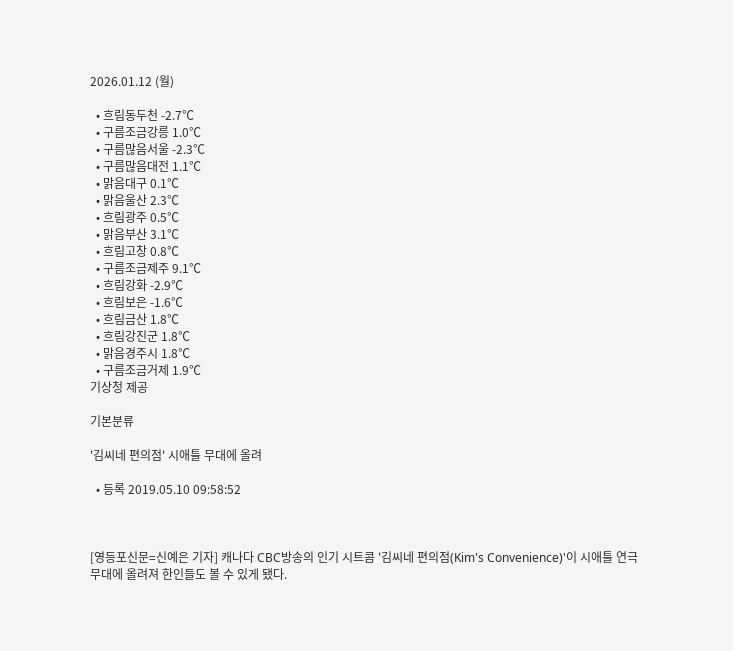2026.01.12 (월)

  • 흐림동두천 -2.7℃
  • 구름조금강릉 1.0℃
  • 구름많음서울 -2.3℃
  • 구름많음대전 1.1℃
  • 맑음대구 0.1℃
  • 맑음울산 2.3℃
  • 흐림광주 0.5℃
  • 맑음부산 3.1℃
  • 흐림고창 0.8℃
  • 구름조금제주 9.1℃
  • 흐림강화 -2.9℃
  • 흐림보은 -1.6℃
  • 흐림금산 1.8℃
  • 흐림강진군 1.8℃
  • 맑음경주시 1.8℃
  • 구름조금거제 1.9℃
기상청 제공

기본분류

'김씨네 편의점' 시애틀 무대에 올려

  • 등록 2019.05.10 09:58:52



[영등포신문=신예은 기자] 캐나다 CBC방송의 인기 시트콤 '김씨네 편의점(Kim's Convenience)'이 시애틀 연극 무대에 올려져 한인들도 볼 수 있게 됐다.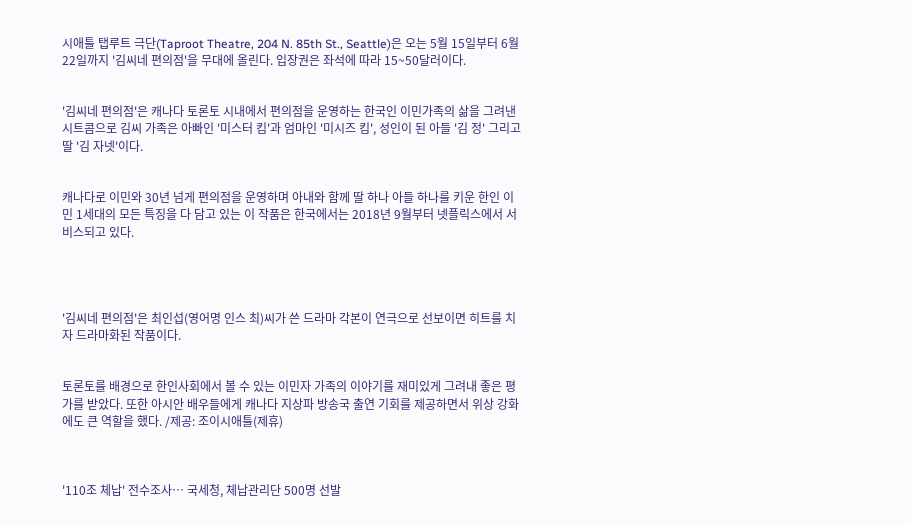시애틀 탭루트 극단(Taproot Theatre, 204 N. 85th St., Seattle)은 오는 5월 15일부터 6월 22일까지 '김씨네 편의점'을 무대에 올린다. 입장권은 좌석에 따라 15~50달러이다.


'김씨네 편의점'은 캐나다 토론토 시내에서 편의점을 운영하는 한국인 이민가족의 삶을 그려낸 시트콤으로 김씨 가족은 아빠인 '미스터 킴'과 엄마인 '미시즈 킴', 성인이 된 아들 '김 정' 그리고 딸 '김 자넷'이다.


캐나다로 이민와 30년 넘게 편의점을 운영하며 아내와 함께 딸 하나 아들 하나를 키운 한인 이민 1세대의 모든 특징을 다 담고 있는 이 작품은 한국에서는 2018년 9월부터 넷플릭스에서 서비스되고 있다.




'김씨네 편의점'은 최인섭(영어명 인스 최)씨가 쓴 드라마 각본이 연극으로 선보이면 히트를 치자 드라마화된 작품이다.


토론토를 배경으로 한인사회에서 볼 수 있는 이민자 가족의 이야기를 재미있게 그려내 좋은 평가를 받았다. 또한 아시안 배우들에게 캐나다 지상파 방송국 출연 기회를 제공하면서 위상 강화에도 큰 역할을 했다. /제공: 조이시애틀(제휴)



'110조 체납' 전수조사… 국세청, 체납관리단 500명 선발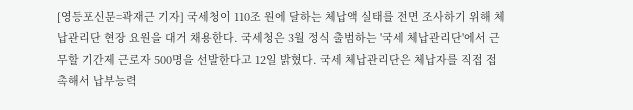[영등포신문=곽재근 기자] 국세청이 110조 원에 달하는 체납액 실태를 전면 조사하기 위해 체납관리단 현장 요원을 대거 채용한다. 국세청은 3월 정식 출범하는 '국세 체납관리단'에서 근무할 기간제 근로자 500명을 선발한다고 12일 밝혔다. 국세 체납관리단은 체납자를 직접 접촉해서 납부능력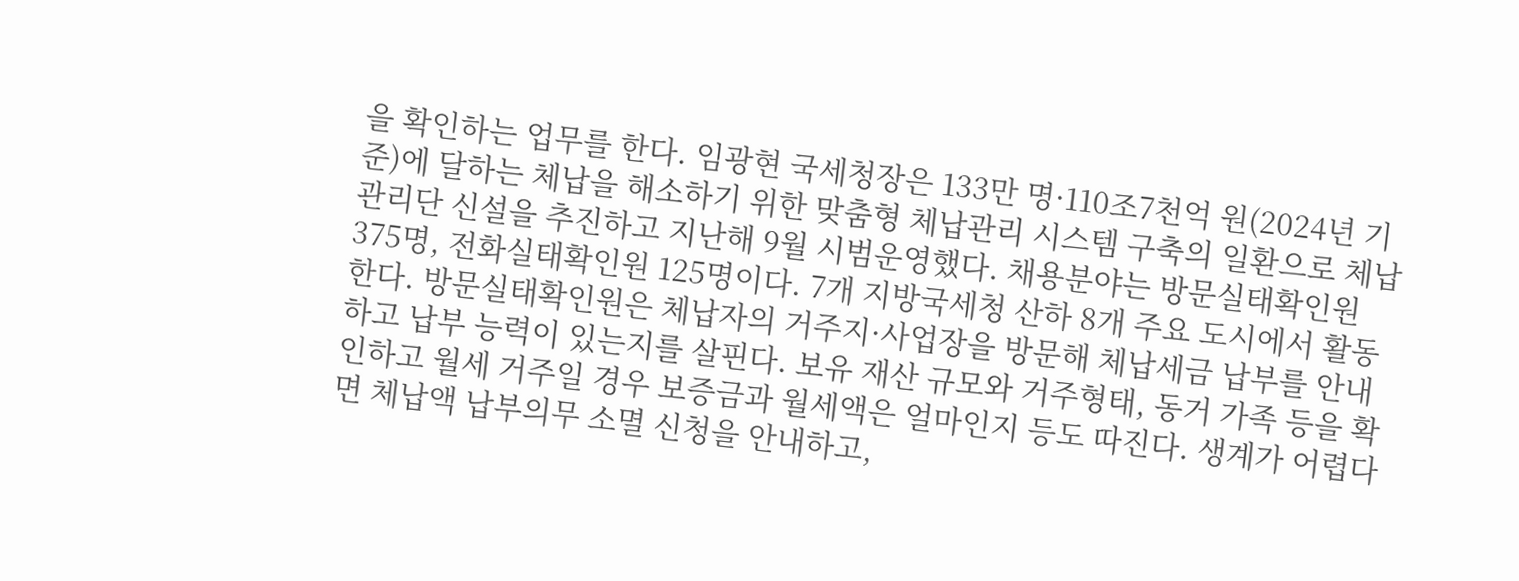을 확인하는 업무를 한다. 임광현 국세청장은 133만 명·110조7천억 원(2024년 기준)에 달하는 체납을 해소하기 위한 맞춤형 체납관리 시스템 구축의 일환으로 체납관리단 신설을 추진하고 지난해 9월 시범운영했다. 채용분야는 방문실태확인원 375명, 전화실태확인원 125명이다. 7개 지방국세청 산하 8개 주요 도시에서 활동한다. 방문실태확인원은 체납자의 거주지·사업장을 방문해 체납세금 납부를 안내하고 납부 능력이 있는지를 살핀다. 보유 재산 규모와 거주형태, 동거 가족 등을 확인하고 월세 거주일 경우 보증금과 월세액은 얼마인지 등도 따진다. 생계가 어렵다면 체납액 납부의무 소멸 신청을 안내하고,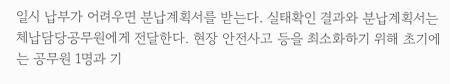일시 납부가 어려우면 분납계획서를 받는다. 실태확인 결과와 분납계획서는 체납담당공무원에게 전달한다. 현장 안전사고 등을 최소화하기 위해 초기에는 공무원 1명과 기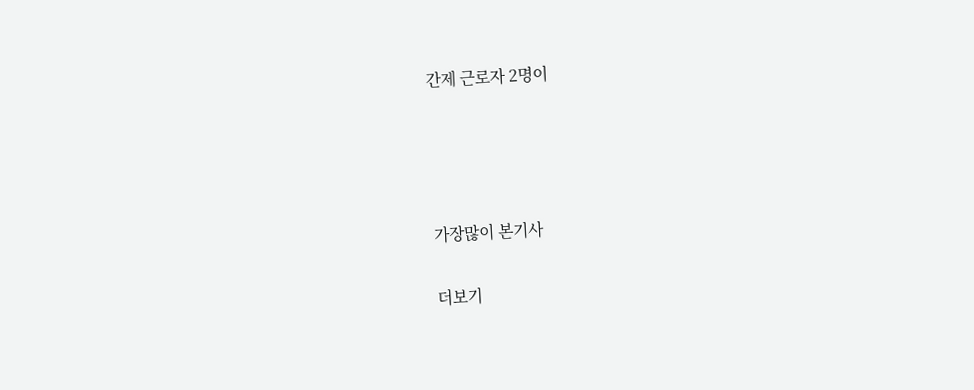간제 근로자 2명이




가장많이 본기사

더보기